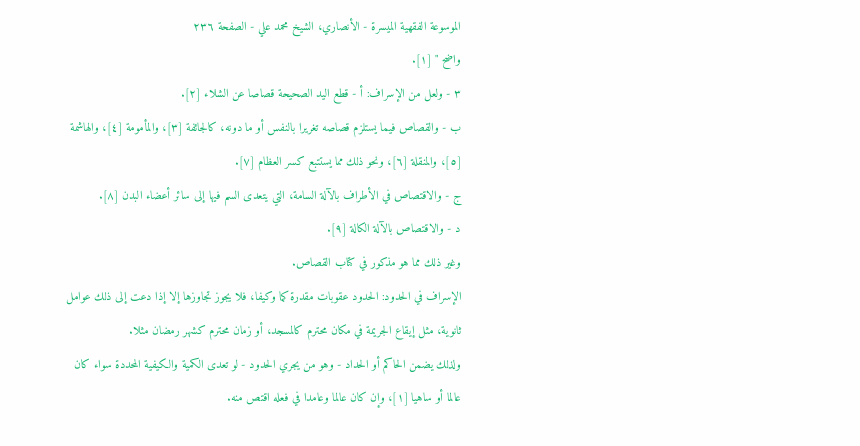الموسوعة الفقهية الميسرة - الأنصاري، الشيخ محمد علي - الصفحة ٢٣٦
واضح " [١].
٣ - ولعل من الإسراف: أ - قطع اليد الصحيحة قصاصا عن الشلاء [٢].
ب - والقصاص فيما يستلزم قصاصه تغريرا بالنفس أو ما دونه، كالجائفة [٣]، والمأمومة [٤]، والهاشمة [٥]، والمنقلة [٦]، ونحو ذلك مما يستتبع كسر العظام [٧].
ج - والاقتصاص في الأطراف بالآلة السامة، التي يتعدى السم فيها إلى سائر أعضاء البدن [٨].
د - والاقتصاص بالآلة الكالة [٩].
وغير ذلك مما هو مذكور في كتاب القصاص.
الإسراف في الحدود: الحدود عقوبات مقدرة كما وكيفا، فلا يجوز تجاوزها إلا إذا دعت إلى ذلك عوامل ثانوية، مثل إيقاع الجريمة في مكان محترم كالمسجد، أو زمان محترم كشهر رمضان مثلا.
ولذلك يضمن الحاكم أو الحداد - وهو من يجري الحدود - لو تعدى الكمية والكيفية المحددة سواء كان عالما أو ساهيا [١]، وإن كان عالما وعامدا في فعله اقتص منه.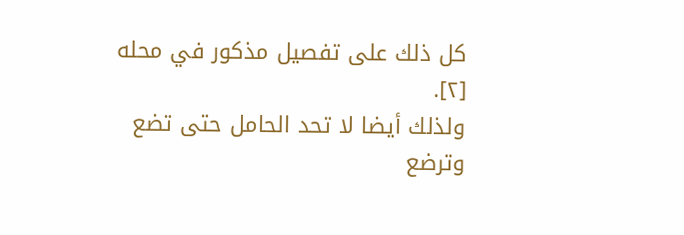كل ذلك على تفصيل مذكور في محله [٢].
ولذلك أيضا لا تحد الحامل حتى تضع وترضع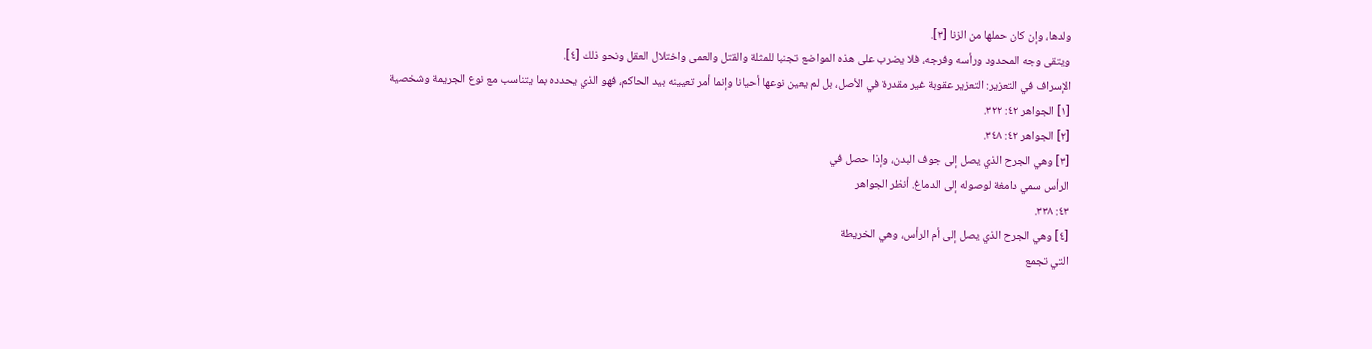ولدها، وإن كان حملها من الزنا [٣].
ويتقى وجه المحدود ورأسه وفرجه، فلا يضرب على هذه المواضع تجنبا للمثلة والقتل والعمى واختلال العقل ونحو ذلك [٤].
الإسراف في التعزير: التعزير عقوبة غير مقدرة في الأصل، بل لم يعين نوعها أحيانا وإنما أمر تعيينه بيد الحاكم، فهو الذي يحدده بما يتناسب مع نوع الجريمة وشخصية
[١] الجواهر ٤٢: ٣٢٢.
[٢] الجواهر ٤٢: ٣٤٨.
[٣] وهي الجرح الذي يصل إلى جوف البدن، وإذا حصل في
الرأس سمي دامغة لوصوله إلى الدماغ. أنظر الجواهر
٤٣: ٣٣٨.
[٤] وهي الجرح الذي يصل إلى أم الرأس، وهي الخريطة
التي تجمع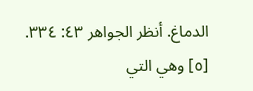الدماغ. أنظر الجواهر ٤٣: ٣٣٤.
[٥] وهي التي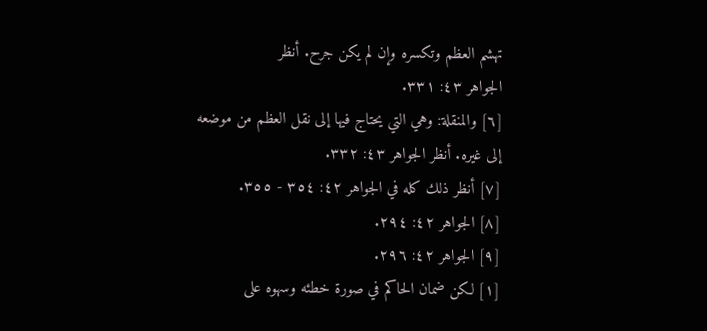تهشم العظم وتكسره وإن لم يكن جرح. أنظر
الجواهر ٤٣: ٣٣١.
[٦] والمنقلة: وهي التي يحتاج فيها إلى نقل العظم من موضعه
إلى غيره. أنظر الجواهر ٤٣: ٣٣٢.
[٧] أنظر ذلك كله في الجواهر ٤٢: ٣٥٤ - ٣٥٥.
[٨] الجواهر ٤٢: ٢٩٤.
[٩] الجواهر ٤٢: ٢٩٦.
[١] لكن ضمان الحاكم في صورة خطئه وسهوه على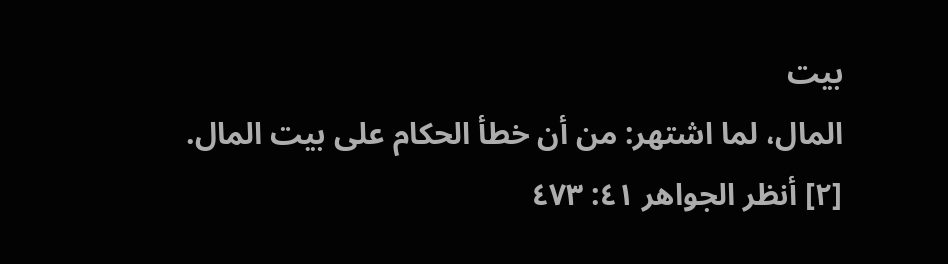بيت
المال، لما اشتهر: من أن خطأ الحكام على بيت المال.
[٢] أنظر الجواهر ٤١: ٤٧٣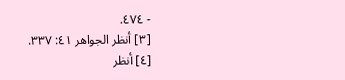- ٤٧٤.
[٣] أنظر الجواهر ٤١: ٣٣٧.
[٤] أنظر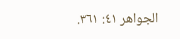الجواهر ٤١: ٣٦١.